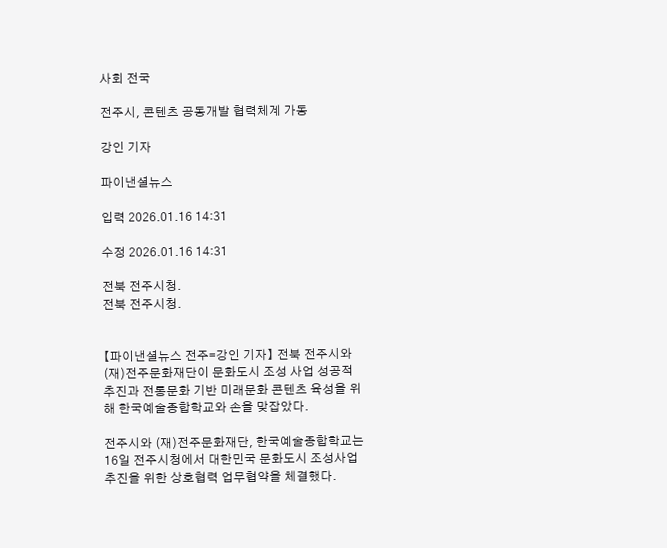사회 전국

전주시, 콘텐츠 공동개발 협력체계 가동

강인 기자

파이낸셜뉴스

입력 2026.01.16 14:31

수정 2026.01.16 14:31

전북 전주시청.
전북 전주시청.


【파이낸셜뉴스 전주=강인 기자】 전북 전주시와 (재)전주문화재단이 문화도시 조성 사업 성공적 추진과 전통문화 기반 미래문화 콘텐츠 육성을 위해 한국예술종합학교와 손을 맞잡았다.

전주시와 (재)전주문화재단, 한국예술종합학교는 16일 전주시청에서 대한민국 문화도시 조성사업 추진을 위한 상호협력 업무협약을 체결했다.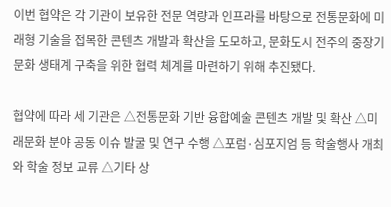이번 협약은 각 기관이 보유한 전문 역량과 인프라를 바탕으로 전통문화에 미래형 기술을 접목한 콘텐츠 개발과 확산을 도모하고, 문화도시 전주의 중장기 문화 생태계 구축을 위한 협력 체계를 마련하기 위해 추진됐다.

협약에 따라 세 기관은 △전통문화 기반 융합예술 콘텐츠 개발 및 확산 △미래문화 분야 공동 이슈 발굴 및 연구 수행 △포럼·심포지엄 등 학술행사 개최와 학술 정보 교류 △기타 상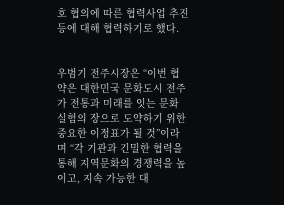호 협의에 따른 협력사업 추진 등에 대해 협력하기로 했다.


우범기 전주시장은 “이번 협약은 대한민국 문화도시 전주가 전통과 미래를 잇는 문화 실험의 장으로 도약하기 위한 중요한 이정표가 될 것”이라며 “각 기관과 긴밀한 협력을 통해 지역문화의 경쟁력을 높이고, 지속 가능한 대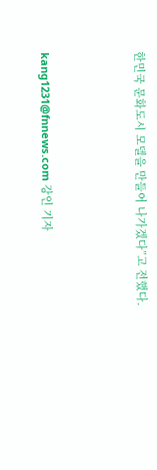한민국 문화도시 모델을 만들어 나가겠다”고 전했다.



kang1231@fnnews.com 강인 기자